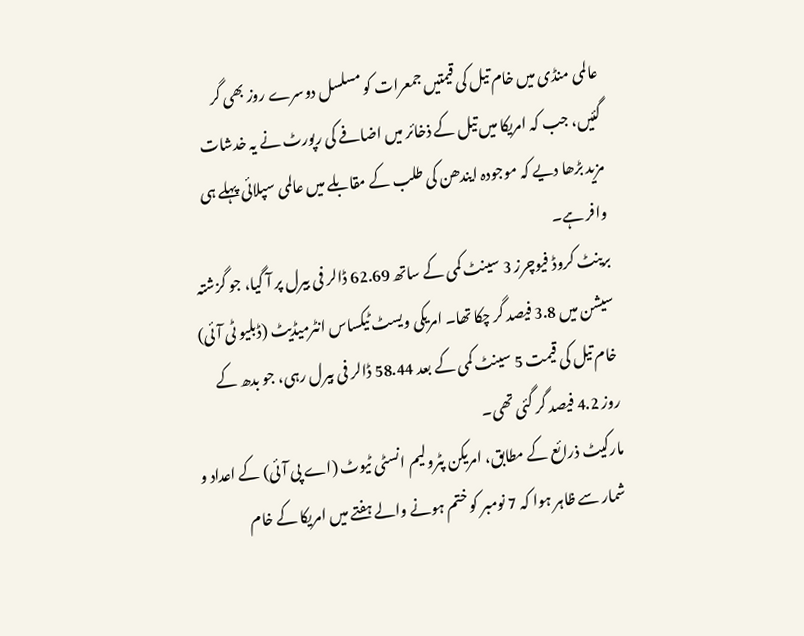عالمی منڈی میں خام تیل کی قیمتیں جمعرات کو مسلسل دوسرے روز بھی گر گئیں، جب کہ امریکا میں تیل کے ذخائر میں اضافے کی رپورٹ نے یہ خدشات مزید بڑھا دیے کہ موجودہ ایندھن کی طلب کے مقابلے میں عالمی سپلائی پہلے ہی وافر ہے۔
برینٹ کروڈ فیوچرز 3 سینٹ کمی کے ساتھ 62.69 ڈالر فی بیرل پر آ گیا، جو گزشتہ سیشن میں 3.8 فیصد گر چکا تھا۔ امریکی ویسٹ ٹیکساس انٹرمیڈیٹ (ڈبلیو ٹی آئی) خام تیل کی قیمت 5 سینٹ کمی کے بعد 58.44 ڈالر فی بیرل رہی، جو بدھ کے روز 4.2 فیصد گر گئی تھی۔
مارکیٹ ذرائع کے مطابق، امریکن پٹرولیم انسٹی ٹیوٹ (اے پی آئی) کے اعداد و شمار سے ظاہر ہوا کہ 7 نومبر کو ختم ہونے والے ہفتے میں امریکا کے خام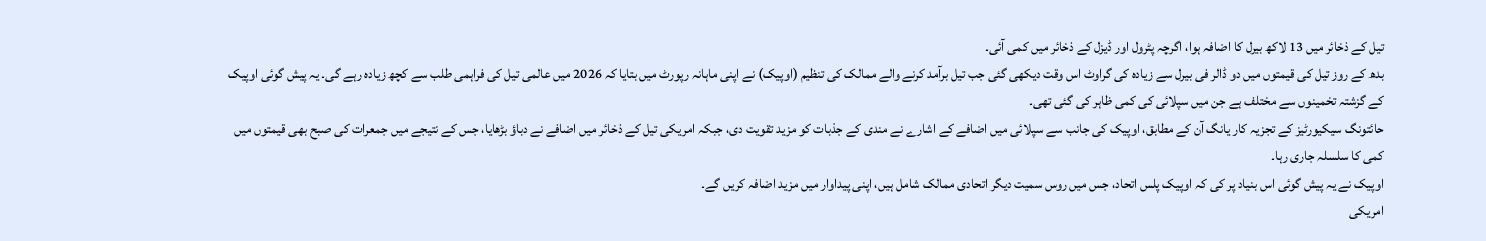تیل کے ذخائر میں 13 لاکھ بیرل کا اضافہ ہوا، اگرچہ پٹرول اور ڈیزل کے ذخائر میں کمی آئی۔
بدھ کے روز تیل کی قیمتوں میں دو ڈالر فی بیرل سے زیادہ کی گراوٹ اس وقت دیکھی گئی جب تیل برآمد کرنے والے ممالک کی تنظیم (اوپیک) نے اپنی ماہانہ رپورٹ میں بتایا کہ 2026 میں عالمی تیل کی فراہمی طلب سے کچھ زیادہ رہے گی۔ یہ پیش گوئی اوپیک کے گزشتہ تخمینوں سے مختلف ہے جن میں سپلائی کی کمی ظاہر کی گئی تھی۔
حائتونگ سیکیورٹیز کے تجزیہ کار یانگ آن کے مطابق، اوپیک کی جانب سے سپلائی میں اضافے کے اشارے نے مندی کے جذبات کو مزید تقویت دی، جبکہ امریکی تیل کے ذخائر میں اضافے نے دباؤ بڑھایا، جس کے نتیجے میں جمعرات کی صبح بھی قیمتوں میں کمی کا سلسلہ جاری رہا۔
اوپیک نے یہ پیش گوئی اس بنیاد پر کی کہ اوپیک پلس اتحاد، جس میں روس سمیت دیگر اتحادی ممالک شامل ہیں، اپنی پیداوار میں مزید اضافہ کریں گے۔
امریکی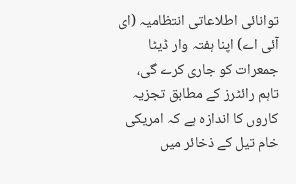توانائی اطلاعاتی انتظامیہ (ای آئی اے) اپنا ہفتہ وار ڈیٹا جمعرات کو جاری کرے گی، تاہم رائٹرز کے مطابق تجزیہ کاروں کا اندازہ ہے کہ امریکی خام تیل کے ذخائر میں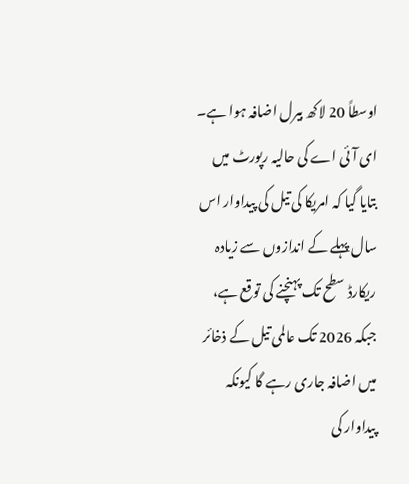اوسطاً 20 لاکھ بیرل اضافہ ہوا ہے۔
ای آئی اے کی حالیہ رپورٹ میں بتایا گیا کہ امریکا کی تیل کی پیداوار اس سال پہلے کے اندازوں سے زیادہ ریکارڈ سطح تک پہنچنے کی توقع ہے، جبکہ 2026 تک عالمی تیل کے ذخائر میں اضافہ جاری رہے گا کیونکہ پیداوار کی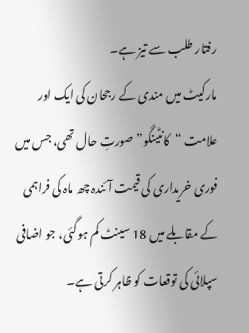رفتار طلب سے تیز ہے۔
مارکیٹ میں مندی کے رجحان کی ایک اور علامت “کانٹینگو” صورتِ حال تھی، جس میں فوری خریداری کی قیمت آئندہ چھ ماہ کی فراہمی کے مقابلے میں 18 سینٹ کم ہوگئی، جو اضافی سپلائی کی توقعات کو ظاہر کرتی ہے۔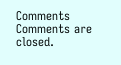Comments
Comments are closed.